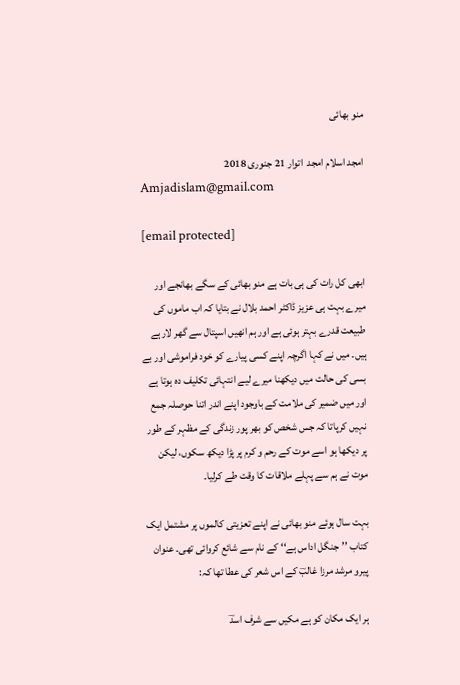منو بھائی

امجد اسلام امجد  اتوار 21 جنوری 2018
Amjadislam@gmail.com

[email protected]

ابھی کل رات کی ہی بات ہے منو بھائی کے سگے بھانجے اور میرے بہت ہی عزیز ڈاکٹر احمد بلال نے بتایا کہ اب ماموں کی طبیعت قدرے بہتر ہوئی ہے اور ہم انھیں اسپتال سے گھر لارہے ہیں۔ میں نے کہا اگرچہ اپنے کسی پیارے کو خود فراموشی اور بے بسی کی حالت میں دیکھنا میرے لیے انتہائی تکلیف دہ ہوتا ہے اور میں ضمیر کی ملامت کے باوجود اپنے اندر اتنا حوصلہ جمع نہیں کرپاتا کہ جس شخص کو بھر پور زندگی کے مظہر کے طور پر دیکھا ہو اسے موت کے رحم و کرم پر پڑا دیکھ سکوں، لیکن موت نے ہم سے پہلے ملاقات کا وقت طے کرلیا۔

بہت سال ہوئے منو بھائی نے اپنے تعزیتی کالموں پر مشتمل ایک کتاب ’’جنگل اداس ہے‘‘ کے نام سے شائع کروائی تھی۔ عنوان پیرو مرشد مرزا غالبؔ کے اس شعر کی عطا تھا کہ:

ہر ایک مکان کو ہے مکیں سے شرف اسدؔ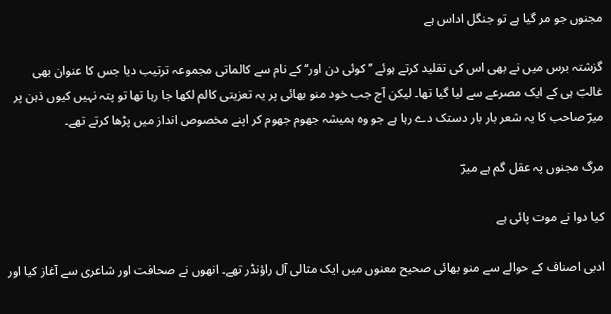مجنوں جو مر گیا ہے تو جنگل اداس ہے

گزشتہ برس میں نے بھی اس کی تقلید کرتے ہوئے ’’کوئی دن اور‘‘ کے نام سے کالماتی مجموعہ ترتیب دیا جس کا عنوان بھی غالبؔ ہی کے ایک مصرعے سے لیا گیا تھا۔ لیکن آج جب خود منو بھائی پر یہ تعزیتی کالم لکھا جا رہا تھا تو پتہ نہیں کیوں ذہن پر میرؔ صاحب کا یہ شعر بار بار دستک دے رہا ہے جو وہ ہمیشہ جھوم جھوم کر اپنے مخصوص انداز میں پڑھا کرتے تھے۔

مرگ مجنوں پہ عقل گم ہے میرؔ

کیا دوا نے موت پائی ہے

ادبی اصناف کے حوالے سے منو بھائی صحیح معنوں میں ایک مثالی آل راؤنڈر تھے۔ انھوں نے صحافت اور شاعری سے آغاز کیا اور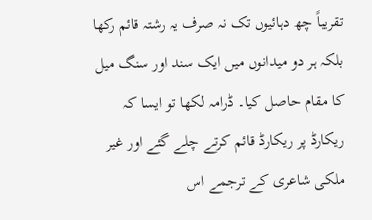تقریباً چھ دہائیوں تک نہ صرف یہ رشتہ قائم رکھا بلکہ ہر دو میدانوں میں ایک سند اور سنگ میل کا مقام حاصل کیا۔ ڈرامہ لکھا تو ایسا کہ ریکارڈ پر ریکارڈ قائم کرتے چلے گئے اور غیر ملکی شاعری کے ترجمے اس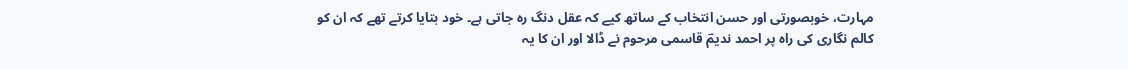مہارت، خوبصورتی اور حسن انتخاب کے ساتھ کیے کہ عقل دنگ رہ جاتی ہے۔ خود بتایا کرتے تھے کہ ان کو کالم نگاری کی راہ پر احمد ندیمؔ قاسمی مرحوم نے ڈالا اور ان کا یہ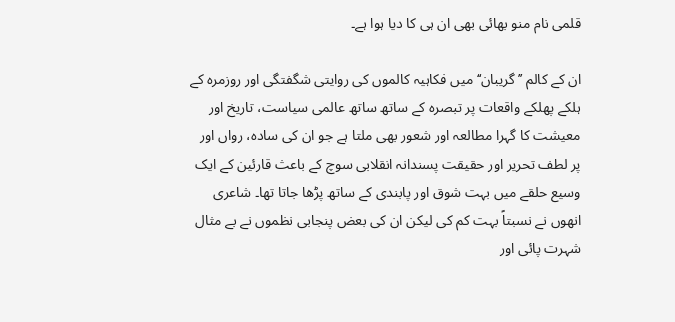قلمی نام منو بھائی بھی ان ہی کا دیا ہوا ہے۔

ان کے کالم ’’گریبان‘‘ میں فکاہیہ کالموں کی روایتی شگفتگی اور روزمرہ کے ہلکے پھلکے واقعات پر تبصرہ کے ساتھ ساتھ عالمی سیاست، تاریخ اور معیشت کا گہرا مطالعہ اور شعور بھی ملتا ہے جو ان کی سادہ، رواں اور پر لطف تحریر اور حقیقت پسندانہ انقلابی سوچ کے باعث قارئین کے ایک وسیع حلقے میں بہت شوق اور پابندی کے ساتھ پڑھا جاتا تھا۔ شاعری انھوں نے نسبتاً بہت کم کی لیکن ان کی بعض پنجابی نظموں نے بے مثال شہرت پائی اور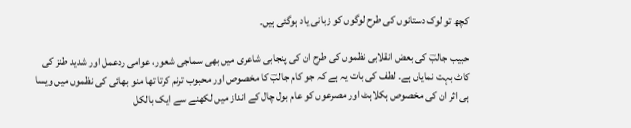کچھ تو لوک دستانوں کی طرح لوگوں کو زبانی یاد ہوگئی ہیں۔

حبیب جالبؔ کی بعض انقلابی نظموں کی طرح ان کی پنجابی شاعری میں بھی سماجی شعور، عوامی ردعمل اور شدید طنز کی کاٹ بہت نمایاں ہے۔ لطف کی بات یہ ہے کہ جو کام جالبؔ کا مخصوص اور محبوب ترنم کرتا تھا منو بھائی کی نظموں میں ویسا ہی اثر ان کی مخصوص ہکلاہٹ اور مصرعوں کو عام بول چال کے انداز میں لکھنے سے ایک بالکل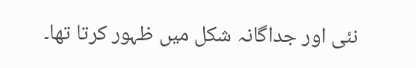نئی اور جداگانہ شکل میں ظہور کرتا تھا۔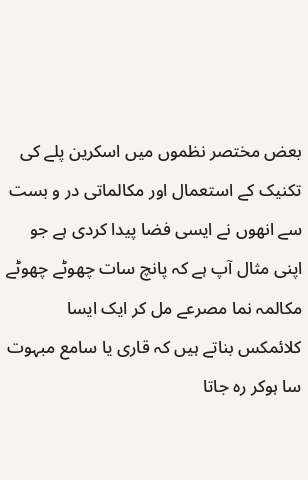بعض مختصر نظموں میں اسکرین پلے کی تکنیک کے استعمال اور مکالماتی در و بست سے انھوں نے ایسی فضا پیدا کردی ہے جو اپنی مثال آپ ہے کہ پانچ سات چھوٹے چھوٹے مکالمہ نما مصرعے مل کر ایک ایسا کلائمکس بناتے ہیں کہ قاری یا سامع مبہوت سا ہوکر رہ جاتا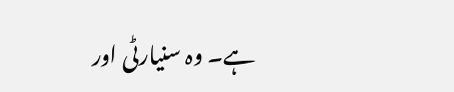ہے۔ وہ سنیارٹی اور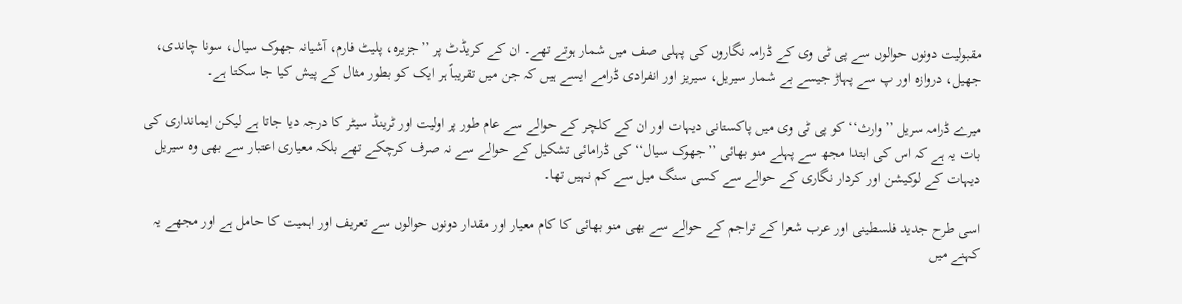مقبولیت دونوں حوالوں سے پی ٹی وی کے ڈرامہ نگاروں کی پہلی صف میں شمار ہوتے تھے۔ ان کے کریڈٹ پر ’’جزیرہ، پلیٹ فارم، آشیانہ جھوک سیال، سونا چاندی، جھیل، دروازہ اور پ سے پہاڑ جیسے بے شمار سیریل، سیریز اور انفرادی ڈرامے ایسے ہیں کہ جن میں تقریباً ہر ایک کو بطور مثال کے پیش کیا جا سکتا ہے۔

میرے ڈرامہ سریل ’’وارث‘‘ کو پی ٹی وی میں پاکستانی دیہات اور ان کے کلچر کے حوالے سے عام طور پر اولیت اور ٹرینڈ سیٹر کا درجہ دیا جاتا ہے لیکن ایمانداری کی بات یہ ہے کہ اس کی ابتدا مجھ سے پہلے منو بھائی ’’جھوک سیال‘‘ کی ڈرامائی تشکیل کے حوالے سے نہ صرف کرچکے تھے بلکہ معیاری اعتبار سے بھی وہ سیریل دیہات کے لوکیشن اور کردار نگاری کے حوالے سے کسی سنگ میل سے کم نہیں تھا۔

اسی طرح جدید فلسطینی اور عرب شعرا کے تراجم کے حوالے سے بھی منو بھائی کا کام معیار اور مقدار دونوں حوالوں سے تعریف اور اہمیت کا حامل ہے اور مجھے یہ کہنے میں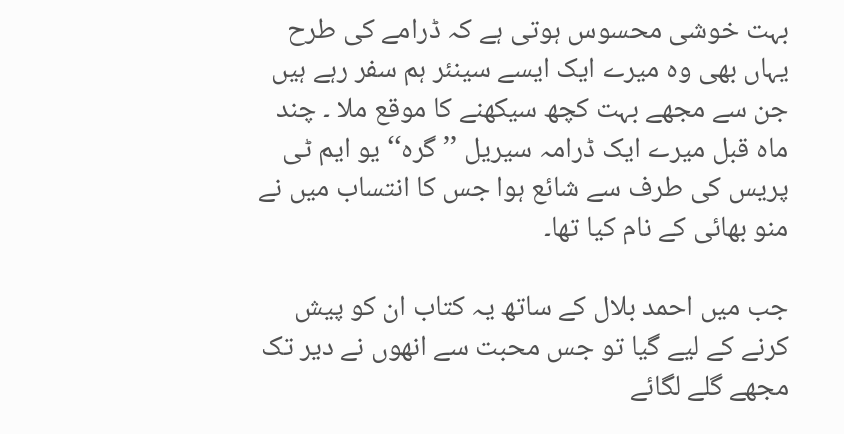بہت خوشی محسوس ہوتی ہے کہ ڈرامے کی طرح یہاں بھی وہ میرے ایک ایسے سینئر ہم سفر رہے ہیں جن سے مجھے بہت کچھ سیکھنے کا موقع ملا ۔ چند ماہ قبل میرے ایک ڈرامہ سیریل ’’گرہ‘‘ یو ایم ٹی پریس کی طرف سے شائع ہوا جس کا انتساب میں نے منو بھائی کے نام کیا تھا۔

جب میں احمد بلال کے ساتھ یہ کتاب ان کو پیش کرنے کے لیے گیا تو جس محبت سے انھوں نے دیر تک مجھے گلے لگائے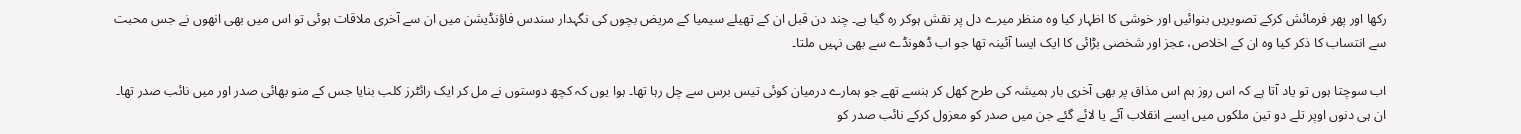رکھا اور پھر فرمائش کرکے تصویریں بنوائیں اور خوشی کا اظہار کیا وہ منظر میرے دل پر نقش ہوکر رہ گیا ہے۔ چند دن قبل ان کے تھیلے سیمیا کے مریض بچوں کی نگہدار سندس فاؤنڈیشن میں ان سے آخری ملاقات ہوئی تو اس میں بھی انھوں نے جس محبت سے انتساب کا ذکر کیا وہ ان کے اخلاص، عجز اور شخصی بڑائی کا ایک ایسا آئینہ تھا جو اب ڈھونڈے سے بھی نہیں ملتا۔

اب سوچتا ہوں تو یاد آتا ہے کہ اس روز ہم اس مذاق پر بھی آخری بار ہمیشہ کی طرح کھل کر ہنسے تھے جو ہمارے درمیان کوئی تیس برس سے چل رہا تھا۔ ہوا یوں کہ کچھ دوستوں نے مل کر ایک رائٹرز کلب بنایا جس کے منو بھائی صدر اور میں نائب صدر تھا۔ ان ہی دنوں اوپر تلے دو تین ملکوں میں ایسے انقلاب آئے یا لائے گئے جن میں صدر کو معزول کرکے نائب صدر کو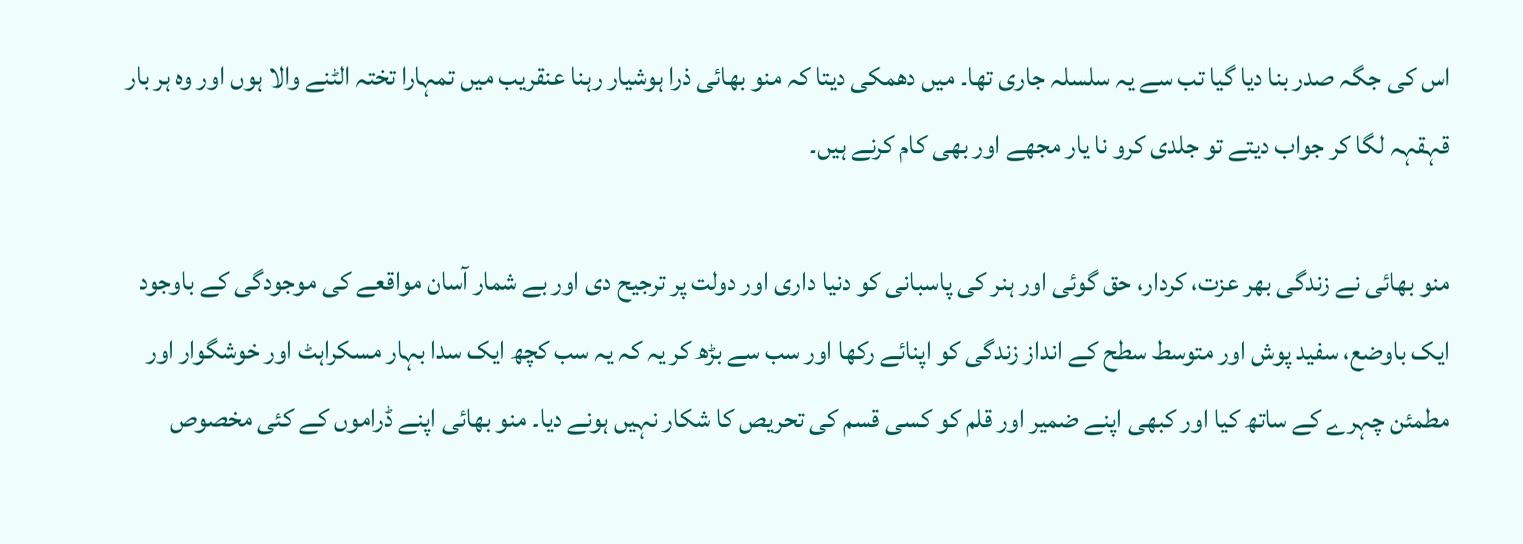اس کی جگہ صدر بنا دیا گیا تب سے یہ سلسلہ جاری تھا۔ میں دھمکی دیتا کہ منو بھائی ذرا ہوشیار رہنا عنقریب میں تمہارا تختہ الٹنے والا ہوں اور وہ ہر بار قہقہہ لگا کر جواب دیتے تو جلدی کرو نا یار مجھے اور بھی کام کرنے ہیں۔

منو بھائی نے زندگی بھر عزت، کردار، حق گوئی اور ہنر کی پاسبانی کو دنیا داری اور دولت پر ترجیح دی اور بے شمار آسان مواقعے کی موجودگی کے باوجود ایک باوضع، سفید پوش اور متوسط سطح کے انداز زندگی کو اپنائے رکھا اور سب سے بڑھ کر یہ کہ یہ سب کچھ ایک سدا بہار مسکراہٹ اور خوشگوار اور مطمئن چہرے کے ساتھ کیا اور کبھی اپنے ضمیر اور قلم کو کسی قسم کی تحریص کا شکار نہیں ہونے دیا۔ منو بھائی اپنے ڈراموں کے کئی مخصوص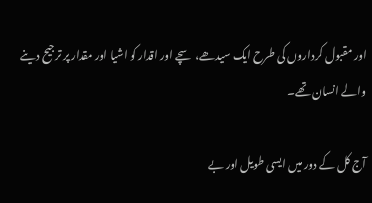اور مقبول کرداروں کی طرح ایک سیدھے، سچے اور اقدار کو اشیا اور مقدار پر ترجیح دینے والے انسان تھے۔

آج کل کے دور میں ایسی طویل اور بے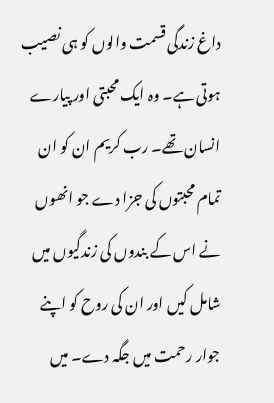داغ زندگی قسمت والوں کو ہی نصیب ہوتی ہے۔ وہ ایک محبتی اور پیارے انسان تھے۔ رب کریم ان کو ان تمام محبتوں کی جزا دے جو انھوں نے اس کے بندوں کی زندگیوں میں شامل کیں اور ان کی روح کو اپنے جوار رحمت میں جگہ دے۔ میں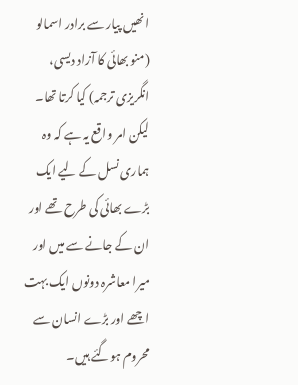انھیں پیار سے برادر اسمالو (منو بھائی کا آزاد دیسی، انگریزی ترجمہ) کیا کرتا تھا۔ لیکن امر واقع یہ ہے کہ وہ ہماری نسل کے لیے ایک بڑے بھائی کی طرح تھے اور ان کے جانے سے میں اور میرا معاشرہ دونوں ایک بہت اچھے اور بڑے انسان سے محروم ہوگئے ہیں۔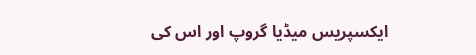ایکسپریس میڈیا گروپ اور اس کی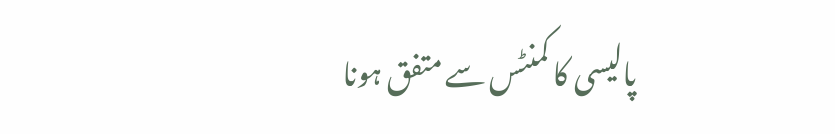پالیسی کا کمنٹس سے متفق ہونا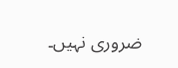ضروری نہیں۔